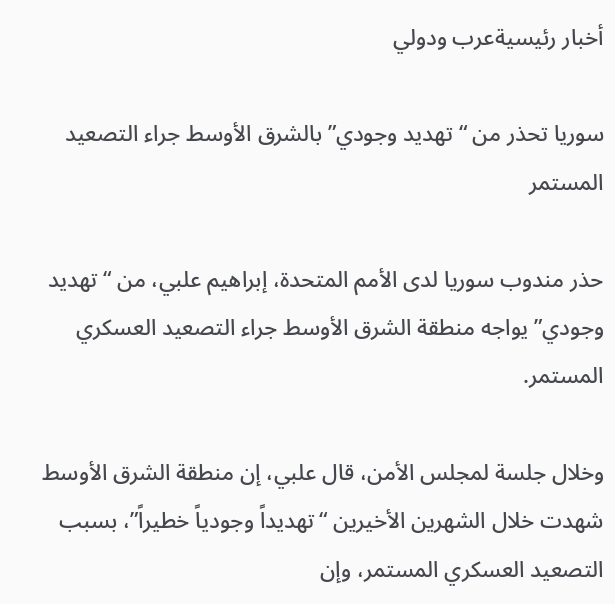أخبار رئيسيةعرب ودولي

سوريا تحذر من “تهديد وجودي” بالشرق الأوسط جراء التصعيد المستمر

حذر مندوب سوريا لدى الأمم المتحدة، إبراهيم علبي، من “تهديد وجودي” يواجه منطقة الشرق الأوسط جراء التصعيد العسكري المستمر.

وخلال جلسة لمجلس الأمن، قال علبي، إن منطقة الشرق الأوسط شهدت خلال الشهرين الأخيرين “تهديداً وجودياً خطيراً”، بسبب التصعيد العسكري المستمر، وإن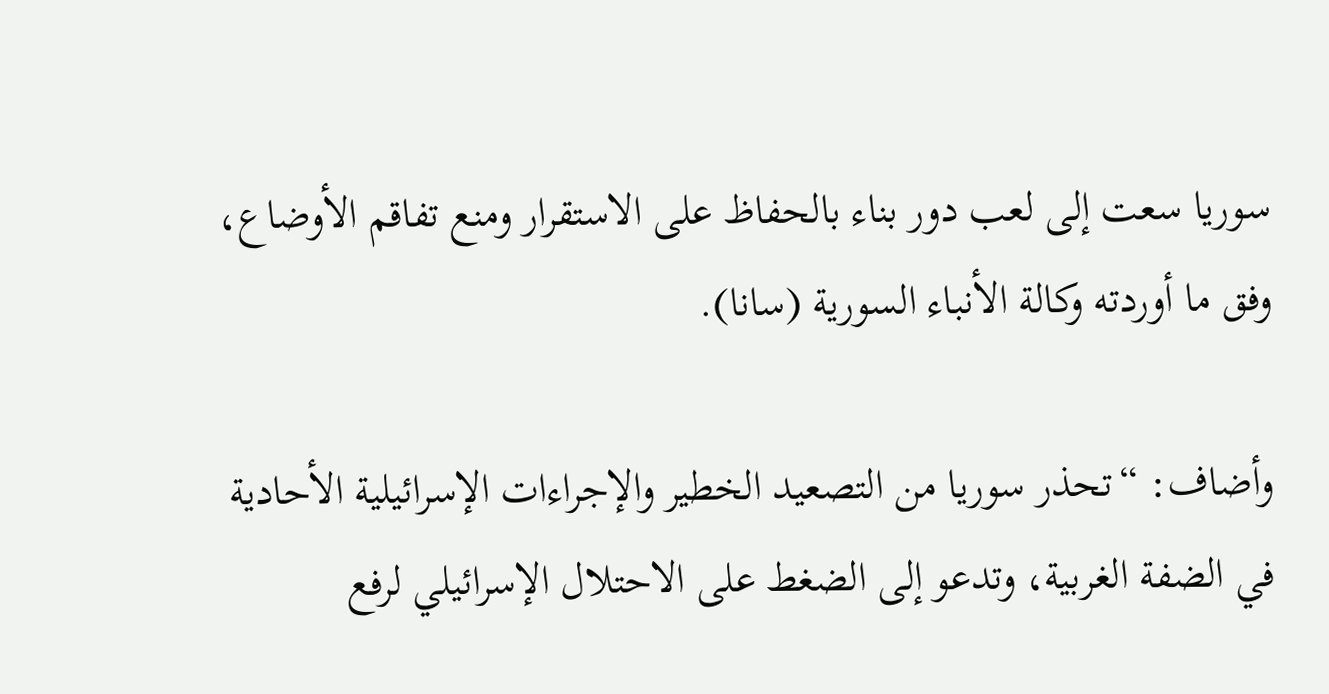سوريا سعت إلى لعب دور بناء بالحفاظ على الاستقرار ومنع تفاقم الأوضاع، وفق ما أوردته وكالة الأنباء السورية (سانا).

وأضاف: “تحذر سوريا من التصعيد الخطير والإجراءات الإسرائيلية الأحادية في الضفة الغربية، وتدعو إلى الضغط على الاحتلال الإسرائيلي لرفع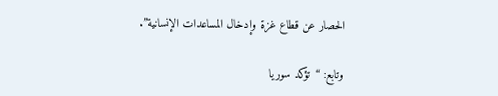الحصار عن قطاع غزة وإدخال المساعدات الإنسانية”.

وتابع: “تؤكد سوريا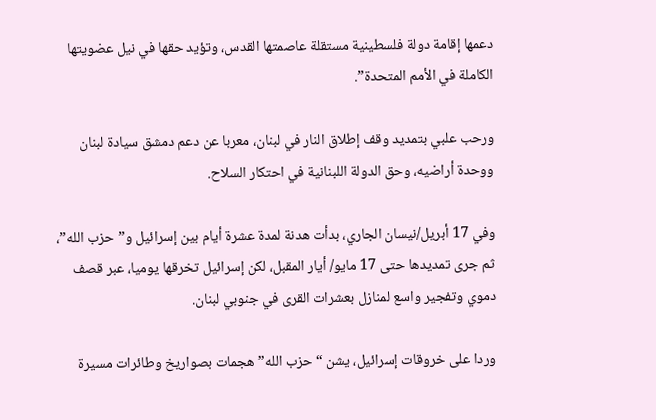دعمها إقامة دولة فلسطينية مستقلة عاصمتها القدس، وتؤيد حقها في نيل عضويتها الكاملة في الأمم المتحدة”.

ورحب علبي بتمديد وقف إطلاق النار في لبنان، معربا عن دعم دمشق سيادة لبنان ووحدة أراضيه، وحق الدولة اللبنانية في احتكار السلاح.

وفي 17 أبريل/نيسان الجاري، بدأت هدنة لمدة عشرة أيام بين إسرائيل و”حزب الله”، ثم جرى تمديدها حتى 17 مايو/ أيار المقبل، لكن إسرائيل تخرقها يوميا، عبر قصف دموي وتفجير واسع لمنازل بعشرات القرى في جنوبي لبنان.

وردا على خروقات إسرائيل، يشن “حزب الله” هجمات بصواريخ وطائرات مسيرة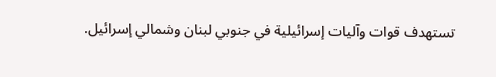تستهدف قوات وآليات إسرائيلية في جنوبي لبنان وشمالي إسرائيل.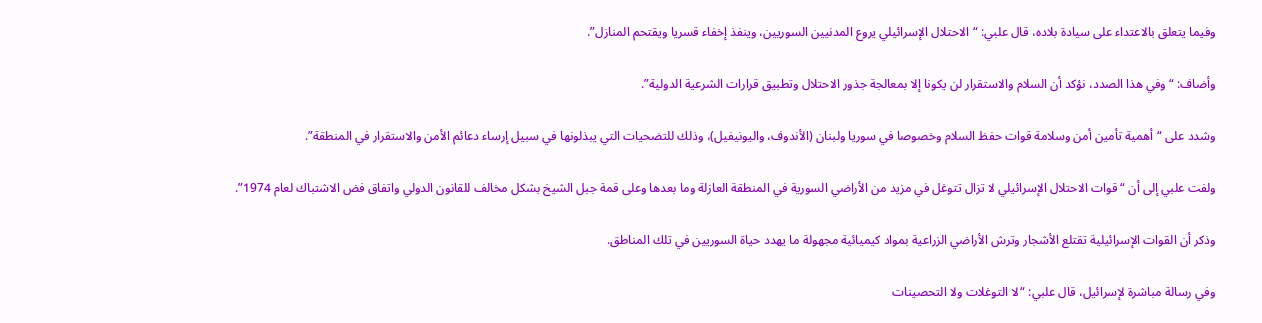وفيما يتعلق بالاعتداء على سيادة بلاده، قال علبي: “الاحتلال الإسرائيلي يروع المدنيين السوريين، وينفذ إخفاء قسريا ويقتحم المنازل”.

وأضاف: “وفي هذا الصدد، نؤكد أن السلام والاستقرار لن يكونا إلا بمعالجة جذور الاحتلال وتطبيق قرارات الشرعية الدولية”.

وشدد على “أهمية تأمين أمن وسلامة قوات حفظ السلام وخصوصا في سوريا ولبنان (الأندوف، واليونيفيل)، وذلك للتضحيات التي يبذلونها في سبيل إرساء دعائم الأمن والاستقرار في المنطقة”.

ولفت علبي إلى أن “قوات الاحتلال الإسرائيلي لا تزال تتوغل في مزيد من الأراضي السورية في المنطقة العازلة وما بعدها وعلى قمة جبل الشيخ بشكل مخالف للقانون الدولي واتفاق فض الاشتباك لعام 1974”.

وذكر أن القوات الإسرائيلية تقتلع الأشجار وترش الأراضي الزراعية بمواد كيميائية مجهولة ما يهدد حياة السوريين في تلك المناطق.

وفي رسالة مباشرة لإسرائيل، قال علبي: “لا التوغلات ولا التحصينات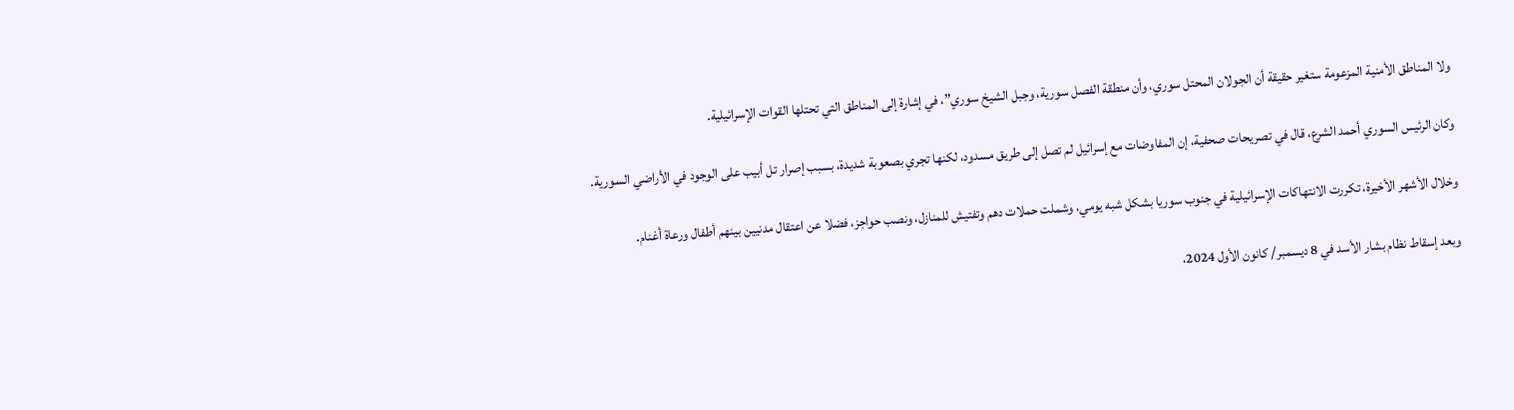ولا المناطق الأمنية المزعومة ستغير حقيقة أن الجولان المحتل سوري، وأن منطقة الفصل سورية، وجبل الشيخ سوري”، في إشارة إلى المناطق التي تحتلها القوات الإسرائيلية.

وكان الرئيس السوري أحمد الشرع، قال في تصريحات صحفية، إن المفاوضات مع إسرائيل لم تصل إلى طريق مسدود، لكنها تجري بصعوبة شديدة، بسبب إصرار تل أبيب على الوجود في الأراضي السورية.

وخلال الأشهر الأخيرة، تكررت الانتهاكات الإسرائيلية في جنوب سوريا بشكل شبه يومي، وشملت حملات دهم وتفتيش للمنازل، ونصب حواجز، فضلا عن اعتقال مدنيين بينهم أطفال ورعاة أغنام.

وبعد إسقاط نظام بشار الأسد في 8 ديسمبر/ كانون الأول 2024،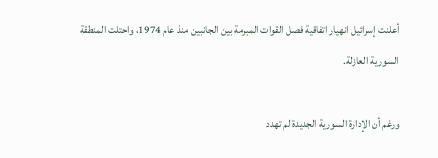أعلنت إسرائيل انهيار اتفاقية فصل القوات المبرمة بين الجانبين منذ عام 1974، واحتلت المنطقة السورية العازلة.

ورغم أن الإدارة السورية الجديدة لم تهدد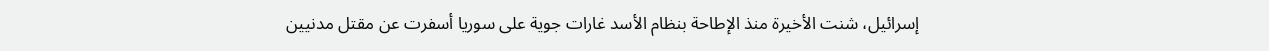إسرائيل، شنت الأخيرة منذ الإطاحة بنظام الأسد غارات جوية على سوريا أسفرت عن مقتل مدنيين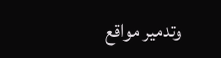وتدمير مواقع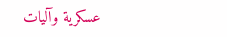عسكرية وآليات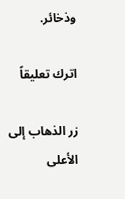وذخائر.

اترك تعليقاً

زر الذهاب إلى الأعلى